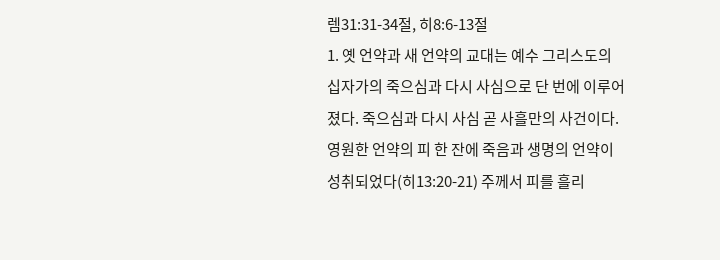렘31:31-34절, 히8:6-13절
1. 옛 언약과 새 언약의 교대는 예수 그리스도의
십자가의 죽으심과 다시 사심으로 단 번에 이루어
졌다. 죽으심과 다시 사심 곧 사흘만의 사건이다.
영원한 언약의 피 한 잔에 죽음과 생명의 언약이
성취되었다(히13:20-21) 주께서 피를 흘리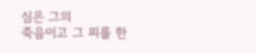심은 그의
죽음이고 그 피를 한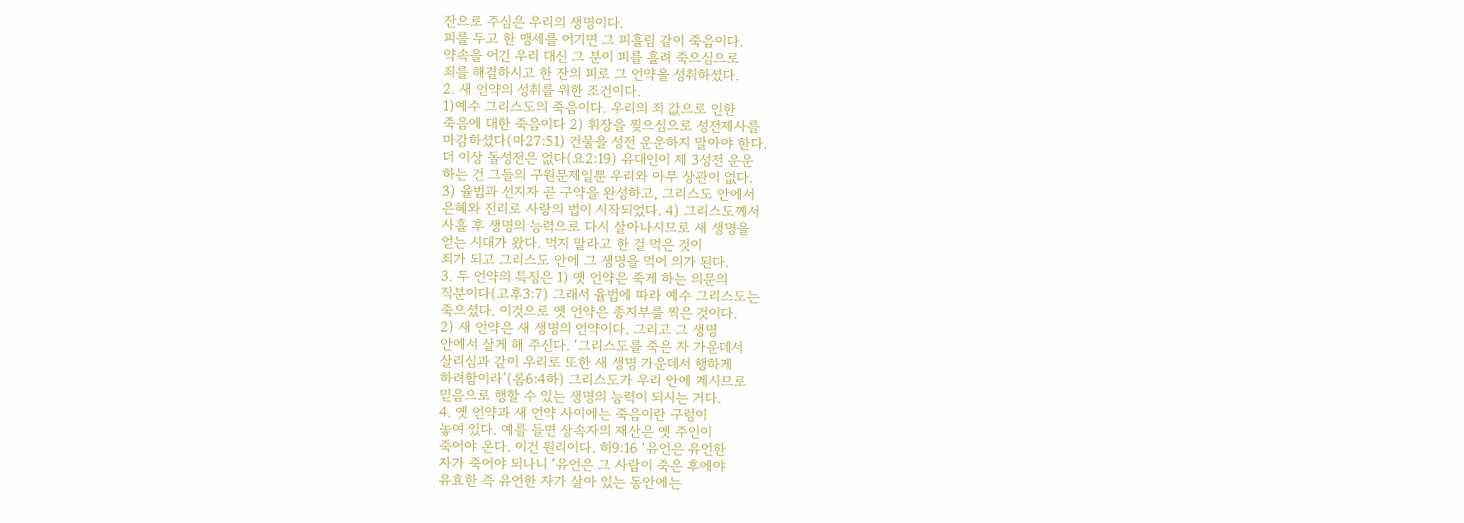잔으로 주심은 우리의 생명이다.
피를 두고 한 맹세를 어기면 그 피흘림 같이 죽음이다.
약속을 어긴 우리 대신 그 분이 피를 흘려 죽으심으로
죄를 해결하시고 한 잔의 피로 그 언약을 성취하셨다.
2. 새 언약의 성취를 위한 조건이다.
1)예수 그리스도의 죽음이다. 우리의 죄 값으로 인한
죽음에 대한 죽음이다 2) 휘장을 찢으심으로 성전제사를
마감하셨다(마27:51) 건물을 성전 운운하지 말아야 한다.
더 이상 돌성전은 없다(요2:19) 유대인이 제 3성전 운운
하는 건 그들의 구원문제일뿐 우리와 아무 상관이 없다.
3) 율법과 선지자 곧 구약을 완성하고, 그리스도 안에서
은혜와 진리로 사랑의 법이 시작되었다. 4) 그리스도께서
사흘 후 생명의 능력으로 다시 살아나시므로 새 생명을
얻는 시대가 왔다. 먹지 말라고 한 걸 먹은 것이
죄가 되고 그리스도 안에 그 생명을 먹어 의가 된다.
3. 두 언약의 특징은 1) 옛 언약은 죽게 하는 의문의
직분이다(고후3:7) 그래서 율법에 따라 예수 그리스도는
죽으셨다. 이것으로 옛 언약은 종지부를 찍은 것이다.
2) 새 언약은 새 생명의 언약이다. 그리고 그 생명
안에서 살게 해 주신다. ‘그리스도를 죽은 자 가운데서
살리심과 같이 우리로 또한 새 생명 가운데서 행하게
하려함이라’(롬6:4하) 그리스도가 우리 안에 계시므로
믿음으로 행할 수 있는 생명의 능력이 되시는 거다.
4. 옛 언약과 새 언약 사이에는 죽음이란 구렁이
놓여 있다. 예를 들면 상속자의 재산은 옛 주인이
죽어야 온다. 이건 원리이다. 히9:16 ‘유언은 유언한
자가 죽어야 되나니 ‘유언은 그 사람이 죽은 후에야
유효한 즉 유언한 자가 살아 있는 동안에는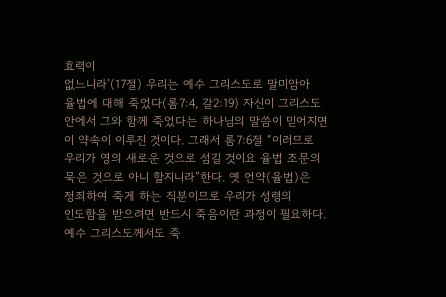효력이
없느니라’(17절) 우리는 예수 그리스도로 말미암아
율법에 대해 죽었다(롬7:4, 갈2:19) 자신이 그리스도
안에서 그와 함께 죽었다는 하나님의 말씀이 믿어지면
이 약속이 이루진 것이다. 그래서 롬7:6절 “이러므로
우리가 영의 새로운 것으로 섬길 것이요 율법 조문의
묵은 것으로 아니 할지니라”한다. 옛 언약(율법)은
정죄하여 죽게 하는 직분이므로 우리가 성령의
인도함을 받으려면 반드시 죽음이란 과정이 필요하다.
예수 그리스도께서도 죽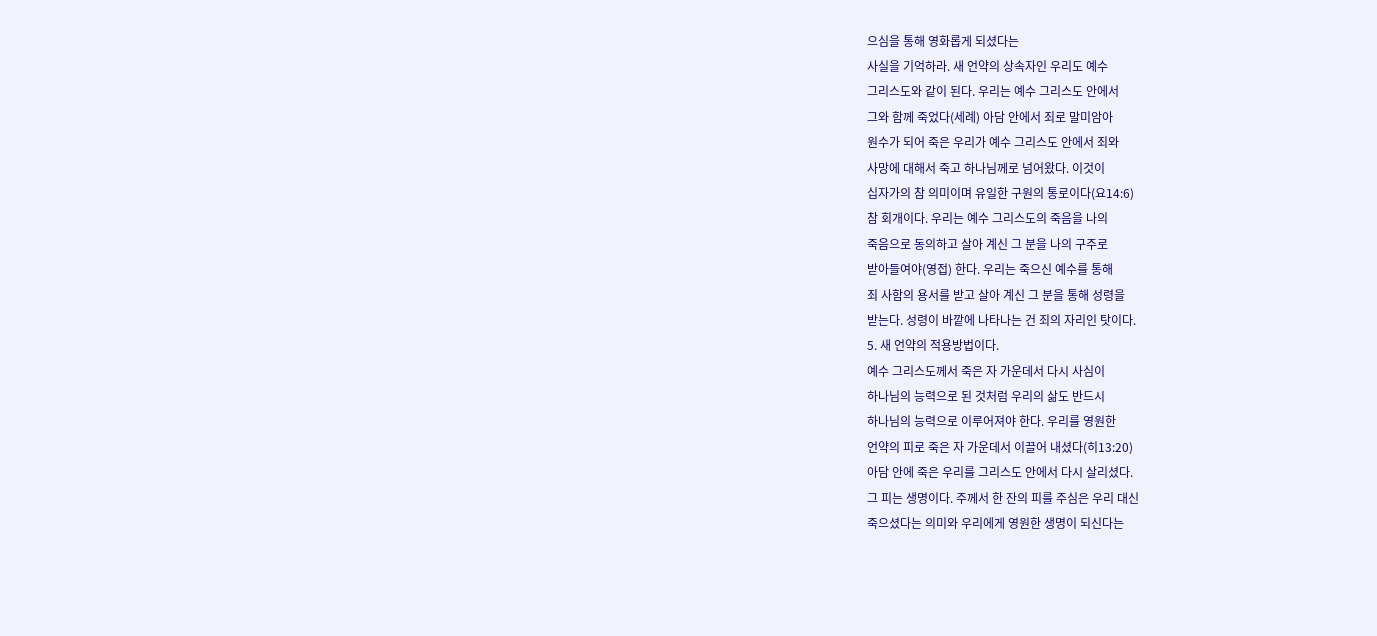으심을 통해 영화롭게 되셨다는
사실을 기억하라. 새 언약의 상속자인 우리도 예수
그리스도와 같이 된다. 우리는 예수 그리스도 안에서
그와 함께 죽었다(세례) 아담 안에서 죄로 말미암아
원수가 되어 죽은 우리가 예수 그리스도 안에서 죄와
사망에 대해서 죽고 하나님께로 넘어왔다. 이것이
십자가의 참 의미이며 유일한 구원의 통로이다(요14:6)
참 회개이다. 우리는 예수 그리스도의 죽음을 나의
죽음으로 동의하고 살아 계신 그 분을 나의 구주로
받아들여야(영접) 한다. 우리는 죽으신 예수를 통해
죄 사함의 용서를 받고 살아 계신 그 분을 통해 성령을
받는다. 성령이 바깥에 나타나는 건 죄의 자리인 탓이다.
5. 새 언약의 적용방법이다.
예수 그리스도께서 죽은 자 가운데서 다시 사심이
하나님의 능력으로 된 것처럼 우리의 삶도 반드시
하나님의 능력으로 이루어져야 한다. 우리를 영원한
언약의 피로 죽은 자 가운데서 이끌어 내셨다(히13:20)
아담 안에 죽은 우리를 그리스도 안에서 다시 살리셨다.
그 피는 생명이다. 주께서 한 잔의 피를 주심은 우리 대신
죽으셨다는 의미와 우리에게 영원한 생명이 되신다는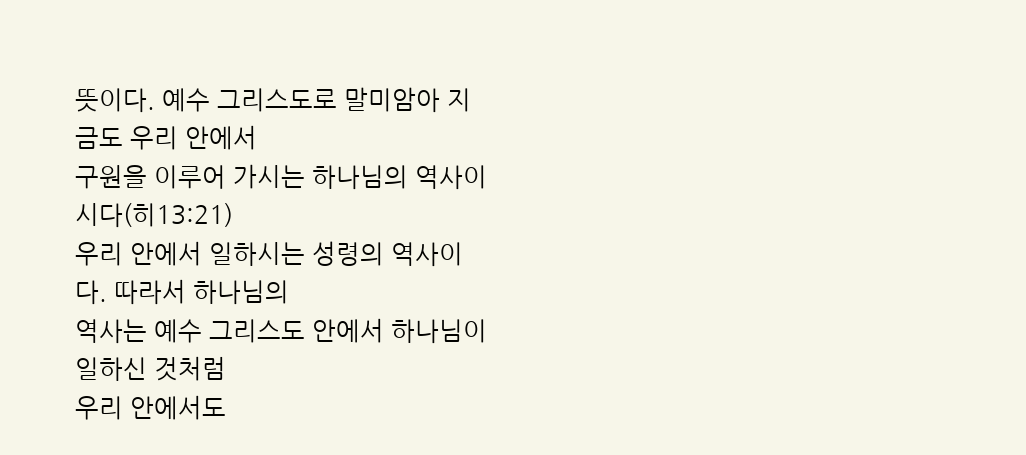뜻이다. 예수 그리스도로 말미암아 지금도 우리 안에서
구원을 이루어 가시는 하나님의 역사이시다(히13:21)
우리 안에서 일하시는 성령의 역사이다. 따라서 하나님의
역사는 예수 그리스도 안에서 하나님이 일하신 것처럼
우리 안에서도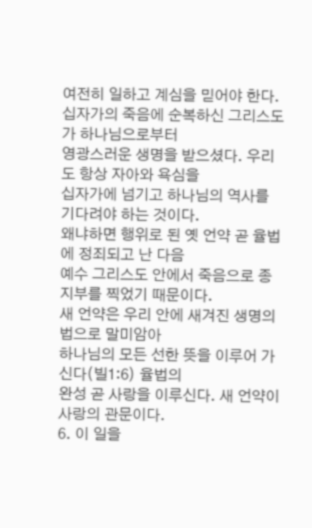여전히 일하고 계심을 믿어야 한다.
십자가의 죽음에 순복하신 그리스도가 하나님으로부터
영광스러운 생명을 받으셨다. 우리도 항상 자아와 욕심을
십자가에 넘기고 하나님의 역사를 기다려야 하는 것이다.
왜냐하면 행위로 된 옛 언약 곧 율법에 정죄되고 난 다음
예수 그리스도 안에서 죽음으로 종지부를 찍었기 때문이다.
새 언약은 우리 안에 새겨진 생명의 법으로 말미암아
하나님의 모든 선한 뜻을 이루어 가신다(빌1:6) 율법의
완성 곧 사랑을 이루신다. 새 언약이 사랑의 관문이다.
6. 이 일을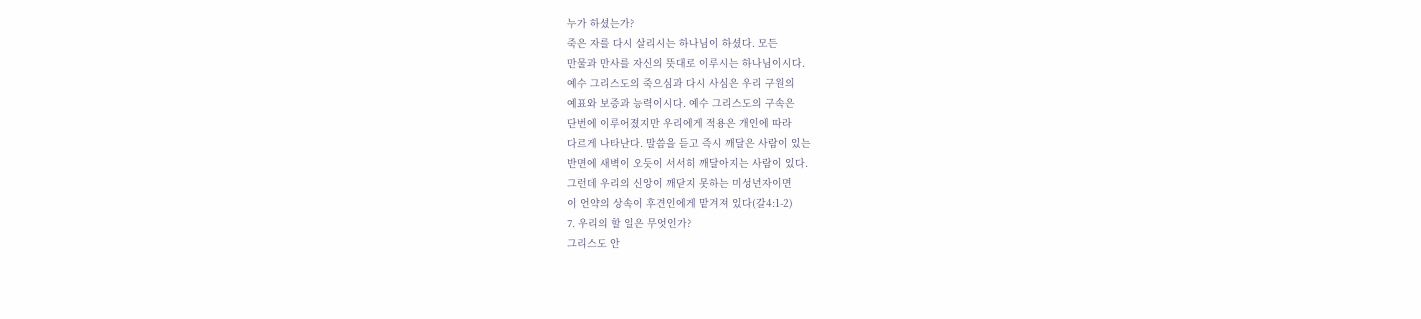누가 하셨는가?
죽은 자를 다시 살리시는 하나님이 하셨다. 모든
만물과 만사를 자신의 뜻대로 이루시는 하나님이시다.
예수 그리스도의 죽으심과 다시 사심은 우리 구원의
예표와 보증과 능력이시다. 예수 그리스도의 구속은
단번에 이루어졌지만 우리에게 적용은 개인에 따라
다르게 나타난다. 말씀을 듣고 즉시 깨달은 사람이 있는
반면에 새벽이 오듯이 서서히 깨달아지는 사람이 있다.
그런데 우리의 신앙이 깨닫지 못하는 미성년자이면
이 언약의 상속이 후견인에게 맡겨져 있다(갈4:1-2)
7. 우리의 할 일은 무엇인가?
그리스도 안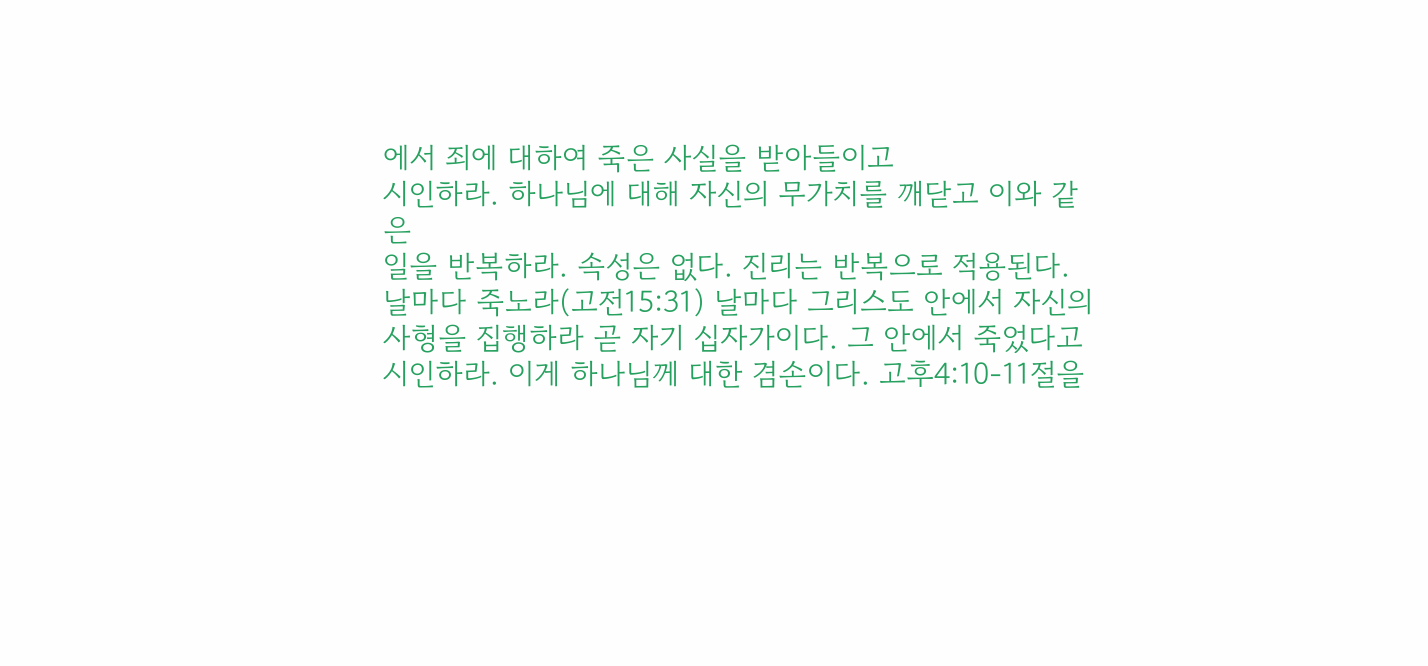에서 죄에 대하여 죽은 사실을 받아들이고
시인하라. 하나님에 대해 자신의 무가치를 깨닫고 이와 같은
일을 반복하라. 속성은 없다. 진리는 반복으로 적용된다.
날마다 죽노라(고전15:31) 날마다 그리스도 안에서 자신의
사형을 집행하라 곧 자기 십자가이다. 그 안에서 죽었다고
시인하라. 이게 하나님께 대한 겸손이다. 고후4:10-11절을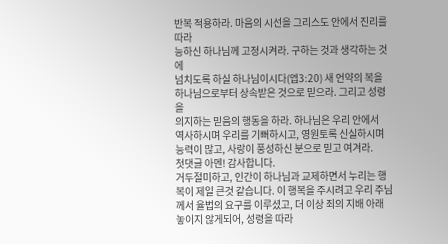반복 적용하라. 마음의 시선을 그리스도 안에서 진리를 따라
능하신 하나님께 고정시켜라. 구하는 것과 생각하는 것에
넘치도록 하실 하나님이시다(엡3:20) 새 언약의 복을
하나님으로부터 상속받은 것으로 믿으라. 그리고 성령을
의지하는 믿음의 행동을 하라. 하나님은 우리 안에서
역사하시며 우리를 기뻐하시고, 영원토록 신실하시며
능력이 많고, 사랑이 풍성하신 분으로 믿고 여겨라.
첫댓글 아멘! 감사합니다.
거두절미하고, 인간이 하나님과 교제하면서 누리는 행복이 제일 큰것 같습니다. 이 행복을 주시려고 우리 주님께서 율법의 요구를 이루셨고, 더 이상 죄의 지배 아래 놓이지 않게되어, 성령을 따라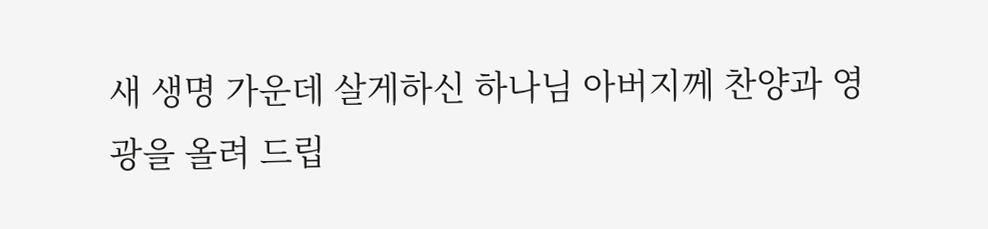새 생명 가운데 살게하신 하나님 아버지께 찬양과 영광을 올려 드립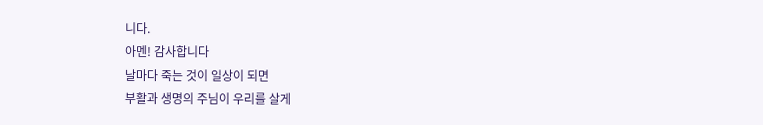니다.
아멘! 감사합니다
날마다 죽는 것이 일상이 되면
부활과 생명의 주님이 우리를 살게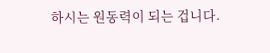하시는 원동력이 되는 겁니다.